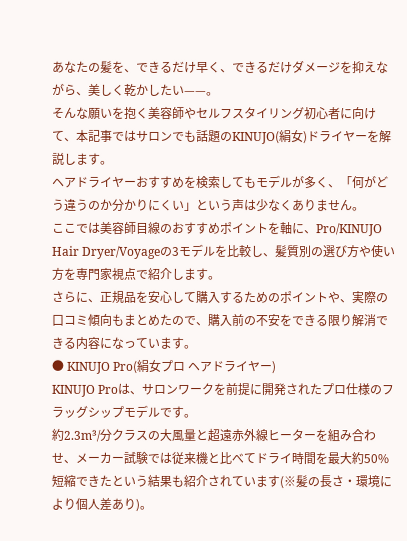あなたの髪を、できるだけ早く、できるだけダメージを抑えながら、美しく乾かしたい——。
そんな願いを抱く美容師やセルフスタイリング初心者に向けて、本記事ではサロンでも話題のKINUJO(絹女)ドライヤーを解説します。
ヘアドライヤーおすすめを検索してもモデルが多く、「何がどう違うのか分かりにくい」という声は少なくありません。
ここでは美容師目線のおすすめポイントを軸に、Pro/KINUJO Hair Dryer/Voyageの3モデルを比較し、髪質別の選び方や使い方を専門家視点で紹介します。
さらに、正規品を安心して購入するためのポイントや、実際の口コミ傾向もまとめたので、購入前の不安をできる限り解消できる内容になっています。
● KINUJO Pro(絹女プロ ヘアドライヤー)
KINUJO Proは、サロンワークを前提に開発されたプロ仕様のフラッグシップモデルです。
約2.3m³/分クラスの大風量と超遠赤外線ヒーターを組み合わせ、メーカー試験では従来機と比べてドライ時間を最大約50%短縮できたという結果も紹介されています(※髪の長さ・環境により個人差あり)。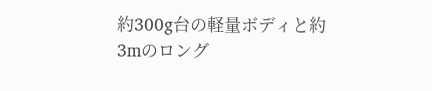約300g台の軽量ボディと約3mのロング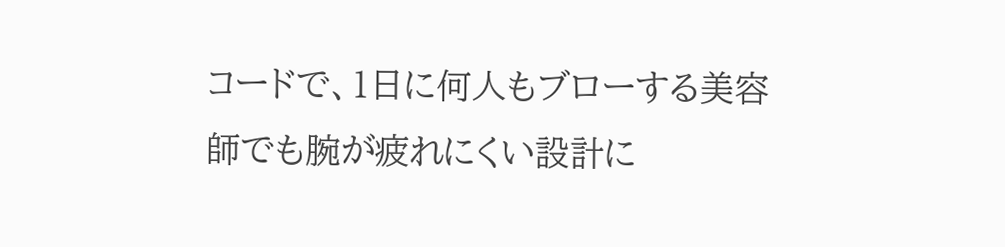コードで、1日に何人もブローする美容師でも腕が疲れにくい設計に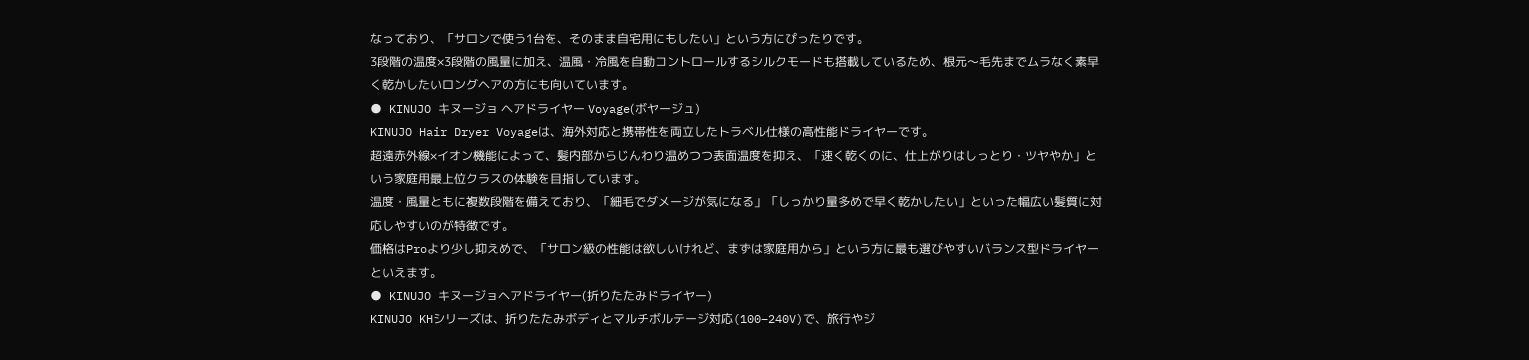なっており、「サロンで使う1台を、そのまま自宅用にもしたい」という方にぴったりです。
3段階の温度×3段階の風量に加え、温風・冷風を自動コントロールするシルクモードも搭載しているため、根元〜毛先までムラなく素早く乾かしたいロングヘアの方にも向いています。
● KINUJO キヌージョ ヘアドライヤー Voyage(ボヤージュ)
KINUJO Hair Dryer Voyageは、海外対応と携帯性を両立したトラベル仕様の高性能ドライヤーです。
超遠赤外線×イオン機能によって、髪内部からじんわり温めつつ表面温度を抑え、「速く乾くのに、仕上がりはしっとり・ツヤやか」という家庭用最上位クラスの体験を目指しています。
温度・風量ともに複数段階を備えており、「細毛でダメージが気になる」「しっかり量多めで早く乾かしたい」といった幅広い髪質に対応しやすいのが特徴です。
価格はProより少し抑えめで、「サロン級の性能は欲しいけれど、まずは家庭用から」という方に最も選びやすいバランス型ドライヤーといえます。
● KINUJO キヌージョヘアドライヤー(折りたたみドライヤー)
KINUJO KHシリーズは、折りたたみボディとマルチボルテージ対応(100–240V)で、旅行やジ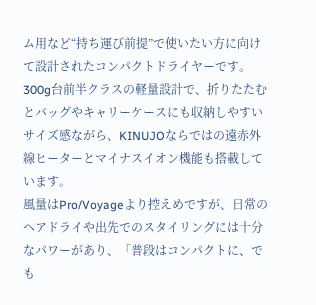ム用など“持ち運び前提”で使いたい方に向けて設計されたコンパクトドライヤーです。
300g台前半クラスの軽量設計で、折りたたむとバッグやキャリーケースにも収納しやすいサイズ感ながら、KINUJOならではの遠赤外線ヒーターとマイナスイオン機能も搭載しています。
風量はPro/Voyageより控えめですが、日常のヘアドライや出先でのスタイリングには十分なパワーがあり、「普段はコンパクトに、でも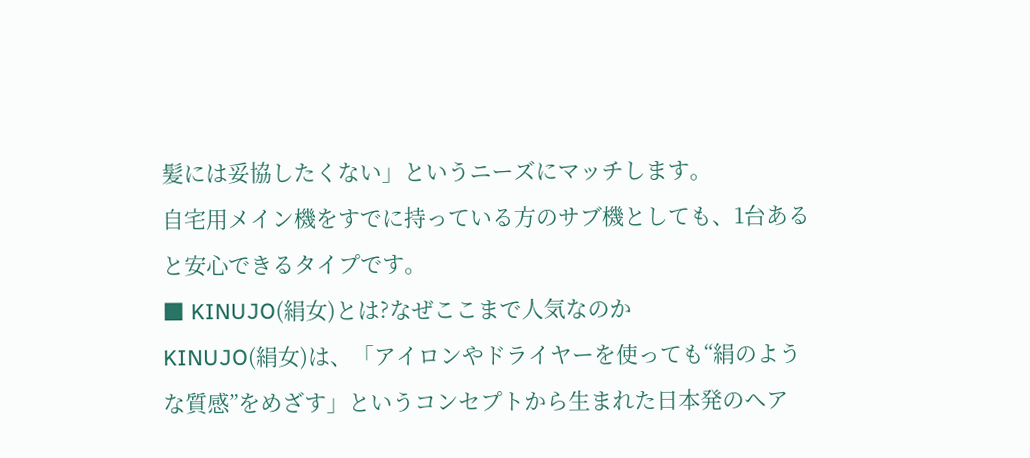髪には妥協したくない」というニーズにマッチします。
自宅用メイン機をすでに持っている方のサブ機としても、1台あると安心できるタイプです。
■ KINUJO(絹女)とは?なぜここまで人気なのか
KINUJO(絹女)は、「アイロンやドライヤーを使っても“絹のような質感”をめざす」というコンセプトから生まれた日本発のヘア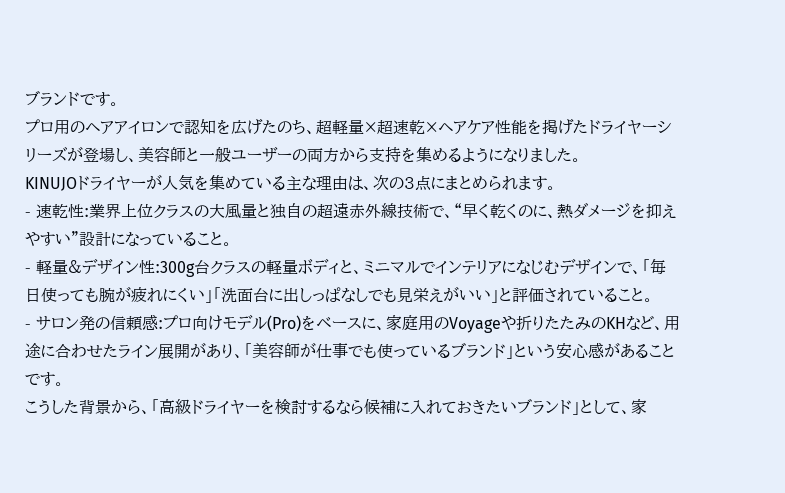ブランドです。
プロ用のヘアアイロンで認知を広げたのち、超軽量×超速乾×ヘアケア性能を掲げたドライヤーシリーズが登場し、美容師と一般ユーザーの両方から支持を集めるようになりました。
KINUJOドライヤーが人気を集めている主な理由は、次の3点にまとめられます。
- 速乾性:業界上位クラスの大風量と独自の超遠赤外線技術で、“早く乾くのに、熱ダメージを抑えやすい”設計になっていること。
- 軽量&デザイン性:300g台クラスの軽量ボディと、ミニマルでインテリアになじむデザインで、「毎日使っても腕が疲れにくい」「洗面台に出しっぱなしでも見栄えがいい」と評価されていること。
- サロン発の信頼感:プロ向けモデル(Pro)をベースに、家庭用のVoyageや折りたたみのKHなど、用途に合わせたライン展開があり、「美容師が仕事でも使っているブランド」という安心感があることです。
こうした背景から、「高級ドライヤーを検討するなら候補に入れておきたいブランド」として、家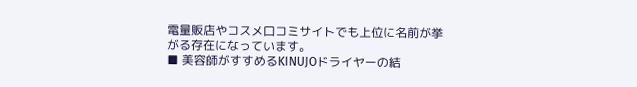電量販店やコスメ口コミサイトでも上位に名前が挙がる存在になっています。
■ 美容師がすすめるKINUJOドライヤーの結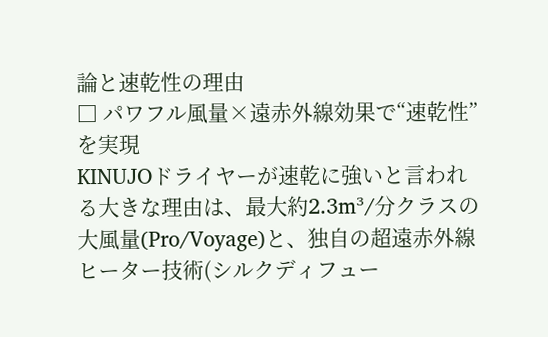論と速乾性の理由
□ パワフル風量×遠赤外線効果で“速乾性”を実現
KINUJOドライヤーが速乾に強いと言われる大きな理由は、最大約2.3m³/分クラスの大風量(Pro/Voyage)と、独自の超遠赤外線ヒーター技術(シルクディフュー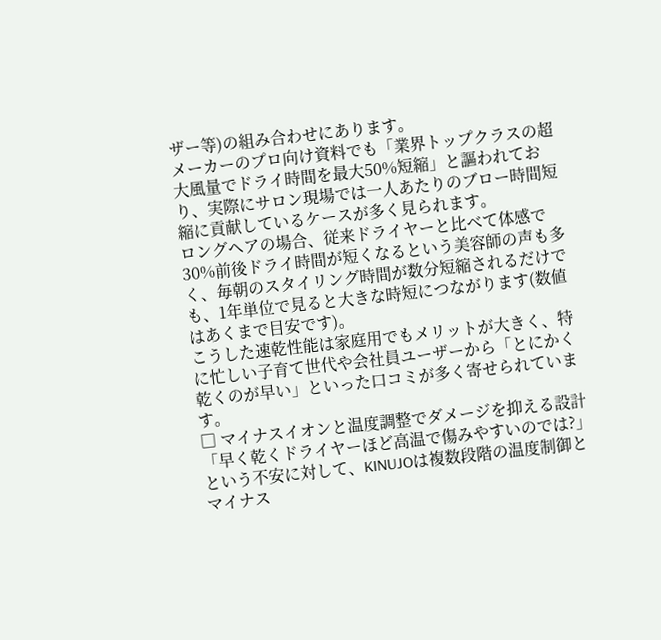ザー等)の組み合わせにあります。
メーカーのプロ向け資料でも「業界トップクラスの超大風量でドライ時間を最大50%短縮」と謳われており、実際にサロン現場では一人あたりのブロー時間短縮に貢献しているケースが多く見られます。
ロングヘアの場合、従来ドライヤーと比べて体感で30%前後ドライ時間が短くなるという美容師の声も多く、毎朝のスタイリング時間が数分短縮されるだけでも、1年単位で見ると大きな時短につながります(数値はあくまで目安です)。
こうした速乾性能は家庭用でもメリットが大きく、特に忙しい子育て世代や会社員ユーザーから「とにかく乾くのが早い」といった口コミが多く寄せられています。
□ マイナスイオンと温度調整でダメージを抑える設計
「早く乾くドライヤーほど高温で傷みやすいのでは?」という不安に対して、KINUJOは複数段階の温度制御とマイナス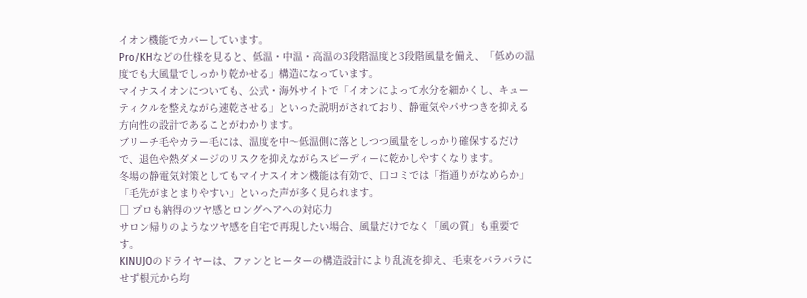イオン機能でカバーしています。
Pro/KHなどの仕様を見ると、低温・中温・高温の3段階温度と3段階風量を備え、「低めの温度でも大風量でしっかり乾かせる」構造になっています。
マイナスイオンについても、公式・海外サイトで「イオンによって水分を細かくし、キューティクルを整えながら速乾させる」といった説明がされており、静電気やパサつきを抑える方向性の設計であることがわかります。
ブリーチ毛やカラー毛には、温度を中〜低温側に落としつつ風量をしっかり確保するだけで、退色や熱ダメージのリスクを抑えながらスピーディーに乾かしやすくなります。
冬場の静電気対策としてもマイナスイオン機能は有効で、口コミでは「指通りがなめらか」「毛先がまとまりやすい」といった声が多く見られます。
□ プロも納得のツヤ感とロングヘアへの対応力
サロン帰りのようなツヤ感を自宅で再現したい場合、風量だけでなく「風の質」も重要です。
KINUJOのドライヤーは、ファンとヒーターの構造設計により乱流を抑え、毛束をバラバラにせず根元から均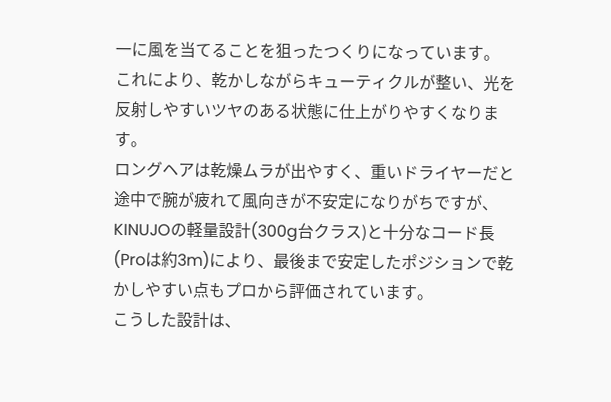一に風を当てることを狙ったつくりになっています。
これにより、乾かしながらキューティクルが整い、光を反射しやすいツヤのある状態に仕上がりやすくなります。
ロングヘアは乾燥ムラが出やすく、重いドライヤーだと途中で腕が疲れて風向きが不安定になりがちですが、KINUJOの軽量設計(300g台クラス)と十分なコード長(Proは約3m)により、最後まで安定したポジションで乾かしやすい点もプロから評価されています。
こうした設計は、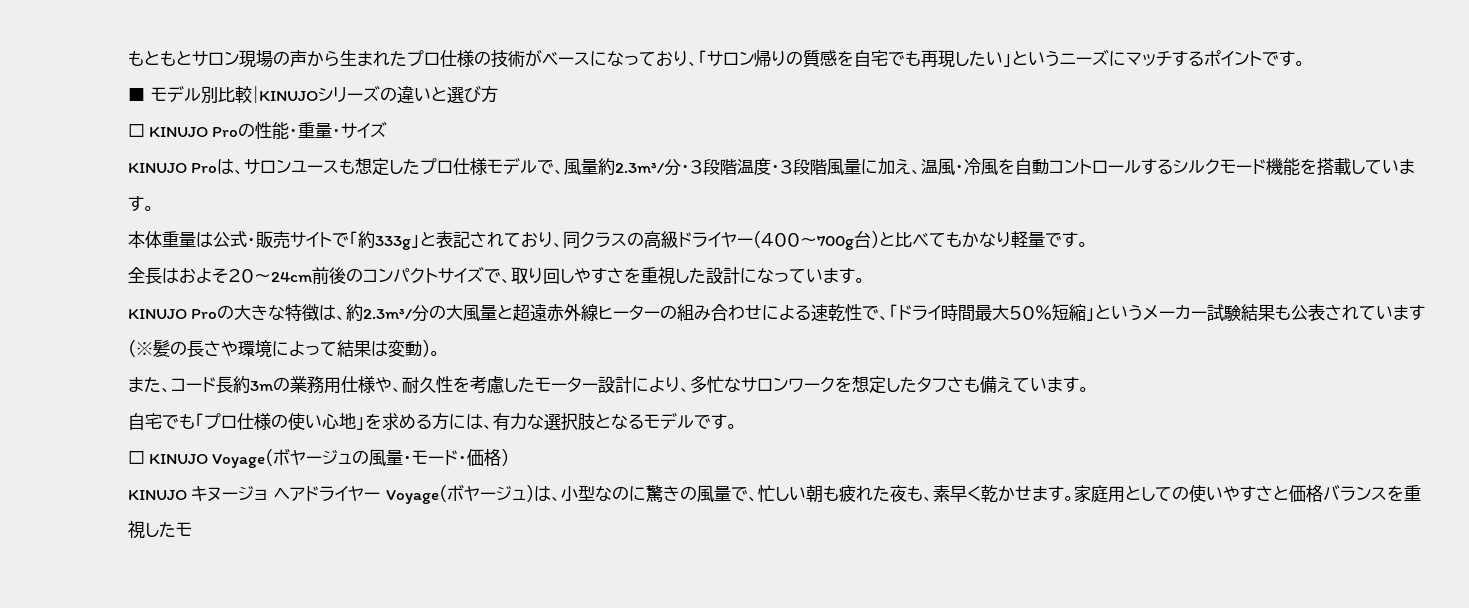もともとサロン現場の声から生まれたプロ仕様の技術がベースになっており、「サロン帰りの質感を自宅でも再現したい」というニーズにマッチするポイントです。
■ モデル別比較|KINUJOシリーズの違いと選び方
□ KINUJO Proの性能・重量・サイズ
KINUJO Proは、サロンユースも想定したプロ仕様モデルで、風量約2.3m³/分・3段階温度・3段階風量に加え、温風・冷風を自動コントロールするシルクモード機能を搭載しています。
本体重量は公式・販売サイトで「約333g」と表記されており、同クラスの高級ドライヤー(400〜700g台)と比べてもかなり軽量です。
全長はおよそ20〜24cm前後のコンパクトサイズで、取り回しやすさを重視した設計になっています。
KINUJO Proの大きな特徴は、約2.3m³/分の大風量と超遠赤外線ヒーターの組み合わせによる速乾性で、「ドライ時間最大50%短縮」というメーカー試験結果も公表されています(※髪の長さや環境によって結果は変動)。
また、コード長約3mの業務用仕様や、耐久性を考慮したモーター設計により、多忙なサロンワークを想定したタフさも備えています。
自宅でも「プロ仕様の使い心地」を求める方には、有力な選択肢となるモデルです。
□ KINUJO Voyage(ボヤージュの風量・モード・価格)
KINUJO キヌージョ ヘアドライヤー Voyage(ボヤージュ)は、小型なのに驚きの風量で、忙しい朝も疲れた夜も、素早く乾かせます。家庭用としての使いやすさと価格バランスを重視したモ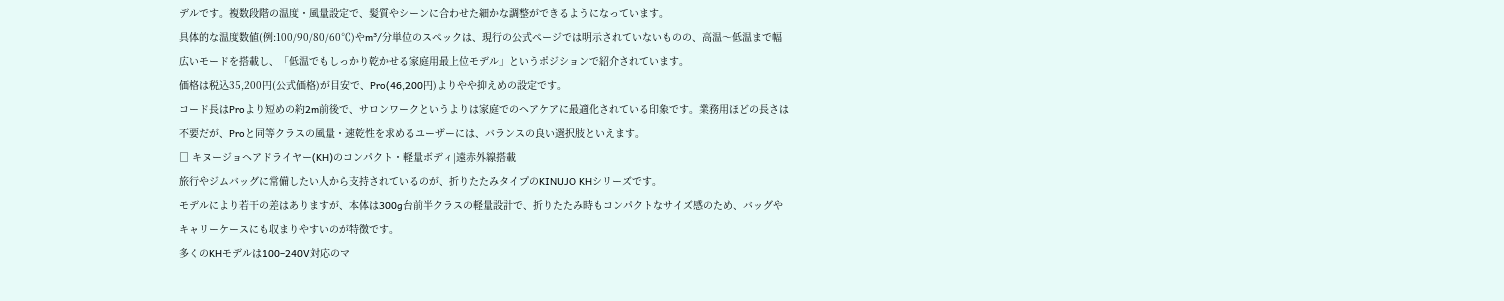デルです。複数段階の温度・風量設定で、髪質やシーンに合わせた細かな調整ができるようになっています。
具体的な温度数値(例:100/90/80/60℃)やm³/分単位のスペックは、現行の公式ページでは明示されていないものの、高温〜低温まで幅広いモードを搭載し、「低温でもしっかり乾かせる家庭用最上位モデル」というポジションで紹介されています。
価格は税込35,200円(公式価格)が目安で、Pro(46,200円)よりやや抑えめの設定です。
コード長はProより短めの約2m前後で、サロンワークというよりは家庭でのヘアケアに最適化されている印象です。業務用ほどの長さは不要だが、Proと同等クラスの風量・速乾性を求めるユーザーには、バランスの良い選択肢といえます。
□ キヌージョヘアドライヤー(KH)のコンパクト・軽量ボディ|遠赤外線搭載
旅行やジムバッグに常備したい人から支持されているのが、折りたたみタイプのKINUJO KHシリーズです。
モデルにより若干の差はありますが、本体は300g台前半クラスの軽量設計で、折りたたみ時もコンパクトなサイズ感のため、バッグやキャリーケースにも収まりやすいのが特徴です。
多くのKHモデルは100–240V対応のマ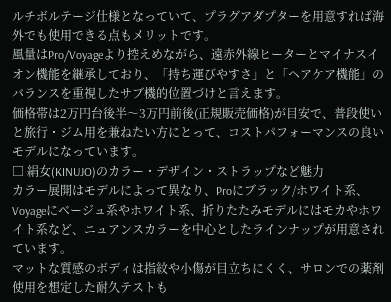ルチボルテージ仕様となっていて、プラグアダプターを用意すれば海外でも使用できる点もメリットです。
風量はPro/Voyageより控えめながら、遠赤外線ヒーターとマイナスイオン機能を継承しており、「持ち運びやすさ」と「ヘアケア機能」のバランスを重視したサブ機的位置づけと言えます。
価格帯は2万円台後半〜3万円前後(正規販売価格)が目安で、普段使いと旅行・ジム用を兼ねたい方にとって、コストパフォーマンスの良いモデルになっています。
□ 絹女(KINUJO)のカラー・デザイン・ストラップなど魅力
カラー展開はモデルによって異なり、Proにブラック/ホワイト系、Voyageにベージュ系やホワイト系、折りたたみモデルにはモカやホワイト系など、ニュアンスカラーを中心としたラインナップが用意されています。
マットな質感のボディは指紋や小傷が目立ちにくく、サロンでの薬剤使用を想定した耐久テストも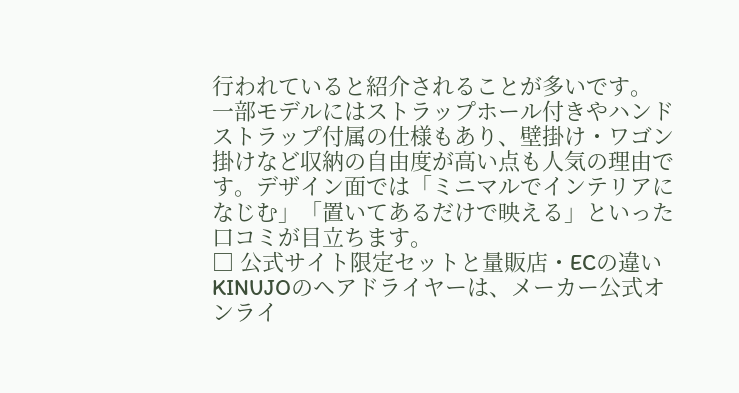行われていると紹介されることが多いです。
一部モデルにはストラップホール付きやハンドストラップ付属の仕様もあり、壁掛け・ワゴン掛けなど収納の自由度が高い点も人気の理由です。デザイン面では「ミニマルでインテリアになじむ」「置いてあるだけで映える」といった口コミが目立ちます。
□ 公式サイト限定セットと量販店・ECの違い
KINUJOのヘアドライヤーは、メーカー公式オンライ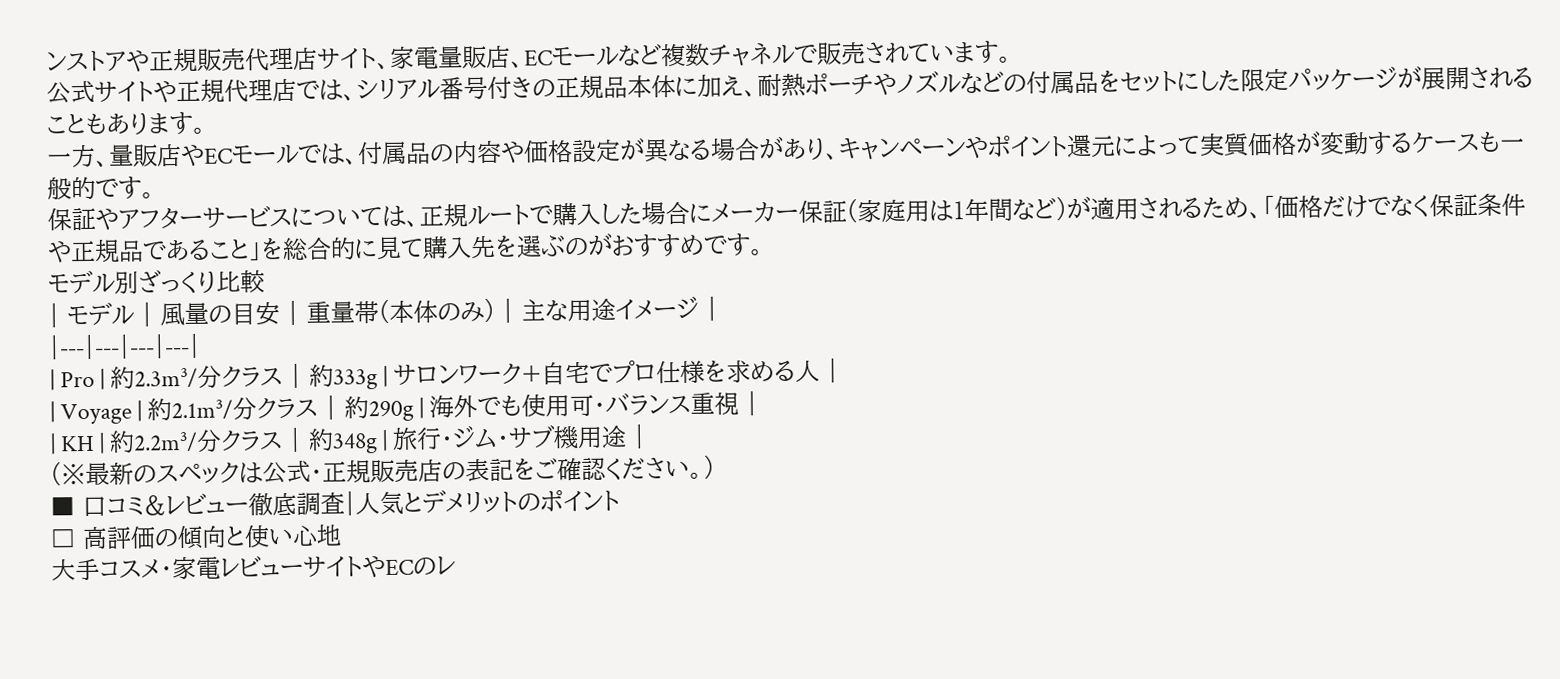ンストアや正規販売代理店サイト、家電量販店、ECモールなど複数チャネルで販売されています。
公式サイトや正規代理店では、シリアル番号付きの正規品本体に加え、耐熱ポーチやノズルなどの付属品をセットにした限定パッケージが展開されることもあります。
一方、量販店やECモールでは、付属品の内容や価格設定が異なる場合があり、キャンペーンやポイント還元によって実質価格が変動するケースも一般的です。
保証やアフターサービスについては、正規ルートで購入した場合にメーカー保証(家庭用は1年間など)が適用されるため、「価格だけでなく保証条件や正規品であること」を総合的に見て購入先を選ぶのがおすすめです。
モデル別ざっくり比較
| モデル | 風量の目安 | 重量帯(本体のみ) | 主な用途イメージ |
|---|---|---|---|
| Pro | 約2.3m³/分クラス | 約333g | サロンワーク+自宅でプロ仕様を求める人 |
| Voyage | 約2.1m³/分クラス | 約290g | 海外でも使用可・バランス重視 |
| KH | 約2.2m³/分クラス | 約348g | 旅行・ジム・サブ機用途 |
(※最新のスペックは公式・正規販売店の表記をご確認ください。)
■ 口コミ&レビュー徹底調査|人気とデメリットのポイント
□ 高評価の傾向と使い心地
大手コスメ・家電レビューサイトやECのレ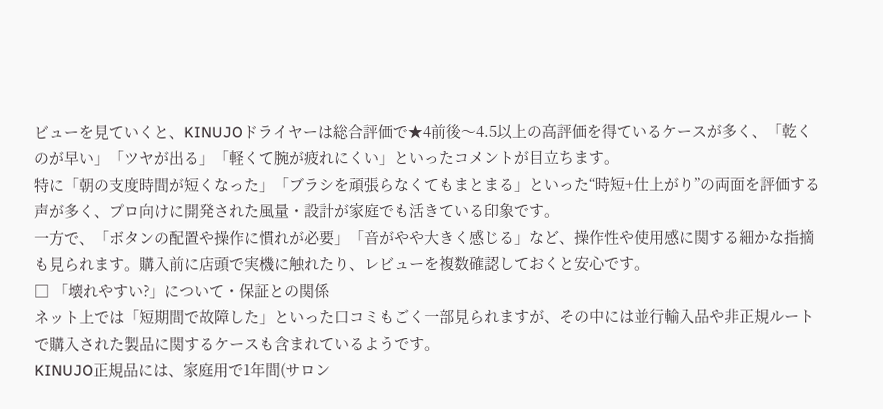ビューを見ていくと、KINUJOドライヤーは総合評価で★4前後〜4.5以上の高評価を得ているケースが多く、「乾くのが早い」「ツヤが出る」「軽くて腕が疲れにくい」といったコメントが目立ちます。
特に「朝の支度時間が短くなった」「ブラシを頑張らなくてもまとまる」といった“時短+仕上がり”の両面を評価する声が多く、プロ向けに開発された風量・設計が家庭でも活きている印象です。
一方で、「ボタンの配置や操作に慣れが必要」「音がやや大きく感じる」など、操作性や使用感に関する細かな指摘も見られます。購入前に店頭で実機に触れたり、レビューを複数確認しておくと安心です。
□ 「壊れやすい?」について・保証との関係
ネット上では「短期間で故障した」といった口コミもごく一部見られますが、その中には並行輸入品や非正規ルートで購入された製品に関するケースも含まれているようです。
KINUJO正規品には、家庭用で1年間(サロン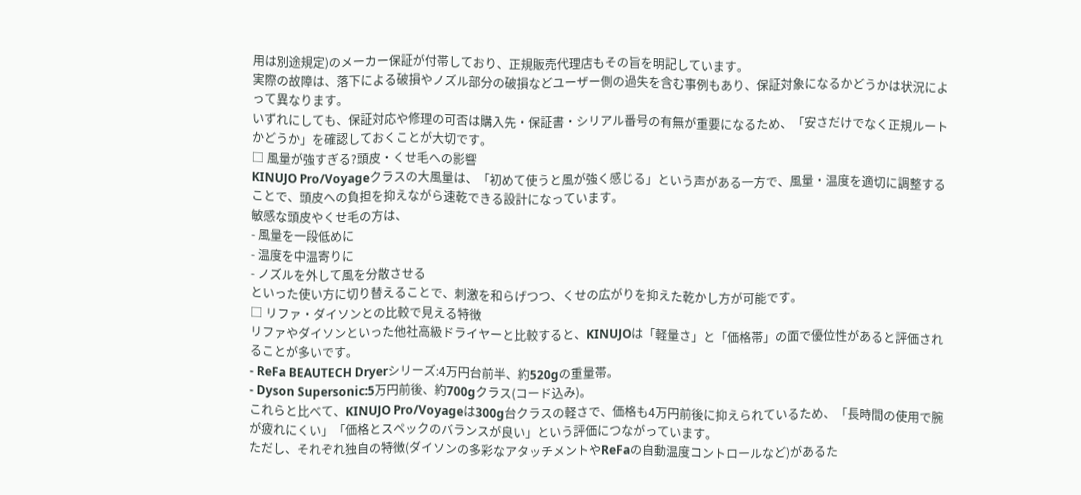用は別途規定)のメーカー保証が付帯しており、正規販売代理店もその旨を明記しています。
実際の故障は、落下による破損やノズル部分の破損などユーザー側の過失を含む事例もあり、保証対象になるかどうかは状況によって異なります。
いずれにしても、保証対応や修理の可否は購入先・保証書・シリアル番号の有無が重要になるため、「安さだけでなく正規ルートかどうか」を確認しておくことが大切です。
□ 風量が強すぎる?頭皮・くせ毛への影響
KINUJO Pro/Voyageクラスの大風量は、「初めて使うと風が強く感じる」という声がある一方で、風量・温度を適切に調整することで、頭皮への負担を抑えながら速乾できる設計になっています。
敏感な頭皮やくせ毛の方は、
- 風量を一段低めに
- 温度を中温寄りに
- ノズルを外して風を分散させる
といった使い方に切り替えることで、刺激を和らげつつ、くせの広がりを抑えた乾かし方が可能です。
□ リファ・ダイソンとの比較で見える特徴
リファやダイソンといった他社高級ドライヤーと比較すると、KINUJOは「軽量さ」と「価格帯」の面で優位性があると評価されることが多いです。
- ReFa BEAUTECH Dryerシリーズ:4万円台前半、約520gの重量帯。
- Dyson Supersonic:5万円前後、約700gクラス(コード込み)。
これらと比べて、KINUJO Pro/Voyageは300g台クラスの軽さで、価格も4万円前後に抑えられているため、「長時間の使用で腕が疲れにくい」「価格とスペックのバランスが良い」という評価につながっています。
ただし、それぞれ独自の特徴(ダイソンの多彩なアタッチメントやReFaの自動温度コントロールなど)があるた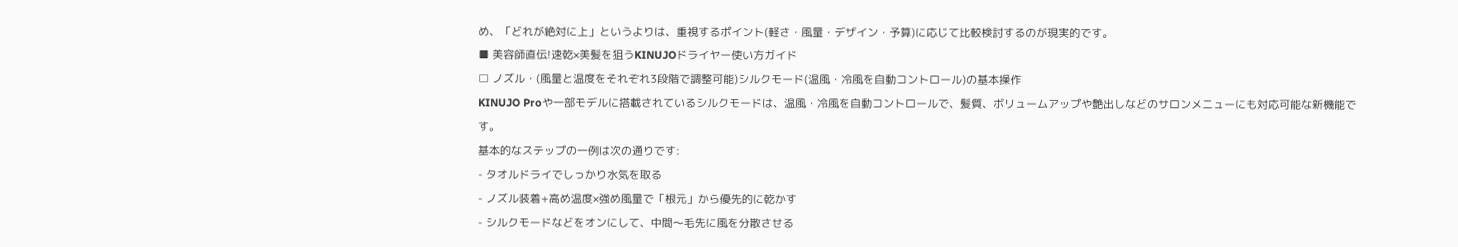め、「どれが絶対に上」というよりは、重視するポイント(軽さ・風量・デザイン・予算)に応じて比較検討するのが現実的です。
■ 美容師直伝!速乾×美髪を狙うKINUJOドライヤー使い方ガイド
□ ノズル・(風量と温度をそれぞれ3段階で調整可能)シルクモード(温風・冷風を自動コントロール)の基本操作
KINUJO Proや一部モデルに搭載されているシルクモードは、温風・冷風を自動コントロールで、髪質、ボリュームアップや艶出しなどのサロンメニューにも対応可能な新機能です。
基本的なステップの一例は次の通りです:
- タオルドライでしっかり水気を取る
- ノズル装着+高め温度×強め風量で「根元」から優先的に乾かす
- シルクモードなどをオンにして、中間〜毛先に風を分散させる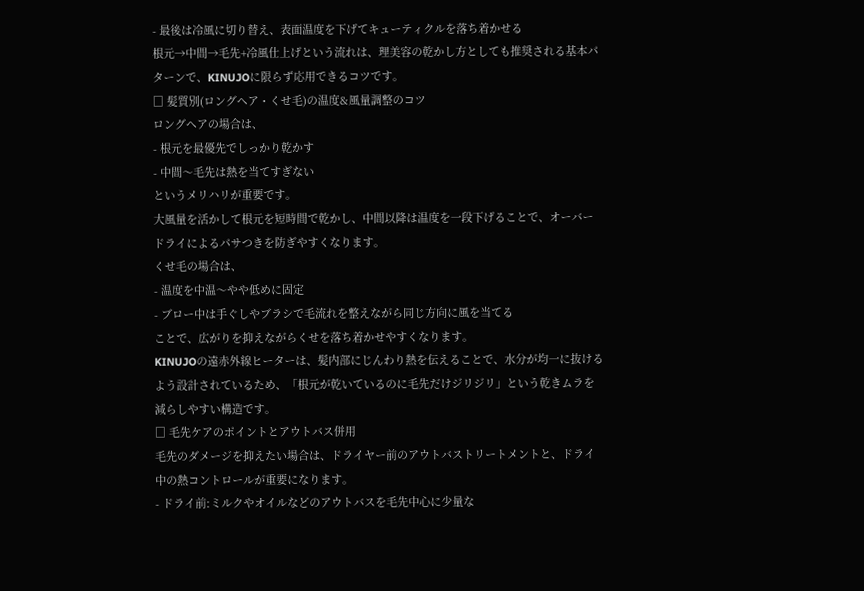- 最後は冷風に切り替え、表面温度を下げてキューティクルを落ち着かせる
根元→中間→毛先+冷風仕上げという流れは、理美容の乾かし方としても推奨される基本パターンで、KINUJOに限らず応用できるコツです。
□ 髪質別(ロングヘア・くせ毛)の温度&風量調整のコツ
ロングヘアの場合は、
- 根元を最優先でしっかり乾かす
- 中間〜毛先は熱を当てすぎない
というメリハリが重要です。
大風量を活かして根元を短時間で乾かし、中間以降は温度を一段下げることで、オーバードライによるパサつきを防ぎやすくなります。
くせ毛の場合は、
- 温度を中温〜やや低めに固定
- ブロー中は手ぐしやブラシで毛流れを整えながら同じ方向に風を当てる
ことで、広がりを抑えながらくせを落ち着かせやすくなります。
KINUJOの遠赤外線ヒーターは、髪内部にじんわり熱を伝えることで、水分が均一に抜けるよう設計されているため、「根元が乾いているのに毛先だけジリジリ」という乾きムラを減らしやすい構造です。
□ 毛先ケアのポイントとアウトバス併用
毛先のダメージを抑えたい場合は、ドライヤー前のアウトバストリートメントと、ドライ中の熱コントロールが重要になります。
- ドライ前:ミルクやオイルなどのアウトバスを毛先中心に少量な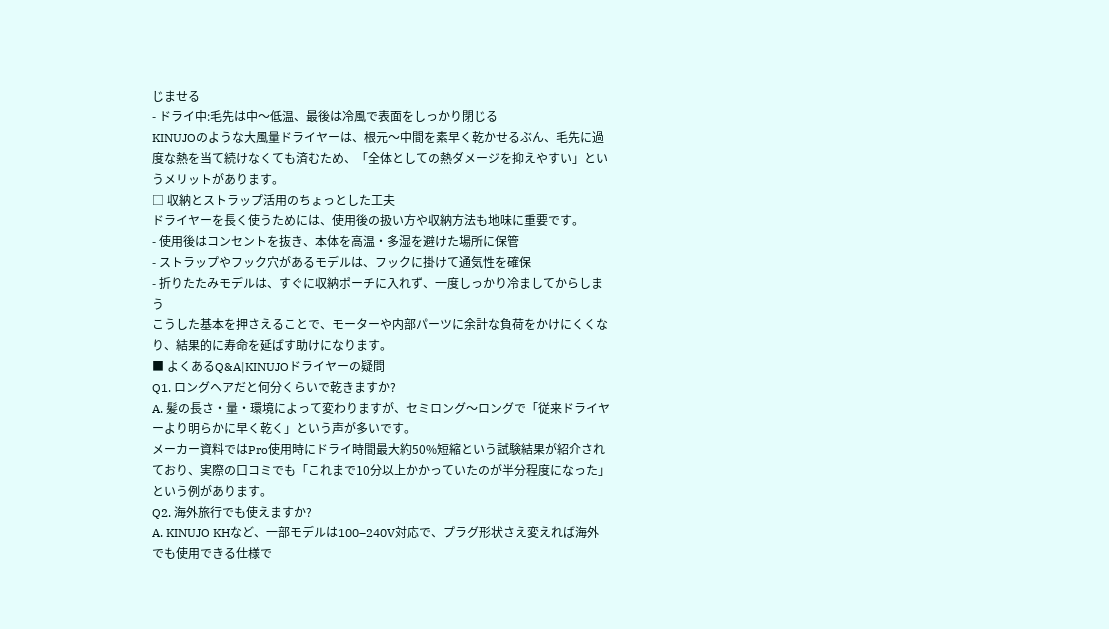じませる
- ドライ中:毛先は中〜低温、最後は冷風で表面をしっかり閉じる
KINUJOのような大風量ドライヤーは、根元〜中間を素早く乾かせるぶん、毛先に過度な熱を当て続けなくても済むため、「全体としての熱ダメージを抑えやすい」というメリットがあります。
□ 収納とストラップ活用のちょっとした工夫
ドライヤーを長く使うためには、使用後の扱い方や収納方法も地味に重要です。
- 使用後はコンセントを抜き、本体を高温・多湿を避けた場所に保管
- ストラップやフック穴があるモデルは、フックに掛けて通気性を確保
- 折りたたみモデルは、すぐに収納ポーチに入れず、一度しっかり冷ましてからしまう
こうした基本を押さえることで、モーターや内部パーツに余計な負荷をかけにくくなり、結果的に寿命を延ばす助けになります。
■ よくあるQ&A|KINUJOドライヤーの疑問
Q1. ロングヘアだと何分くらいで乾きますか?
A. 髪の長さ・量・環境によって変わりますが、セミロング〜ロングで「従来ドライヤーより明らかに早く乾く」という声が多いです。
メーカー資料ではPro使用時にドライ時間最大約50%短縮という試験結果が紹介されており、実際の口コミでも「これまで10分以上かかっていたのが半分程度になった」という例があります。
Q2. 海外旅行でも使えますか?
A. KINUJO KHなど、一部モデルは100–240V対応で、プラグ形状さえ変えれば海外でも使用できる仕様で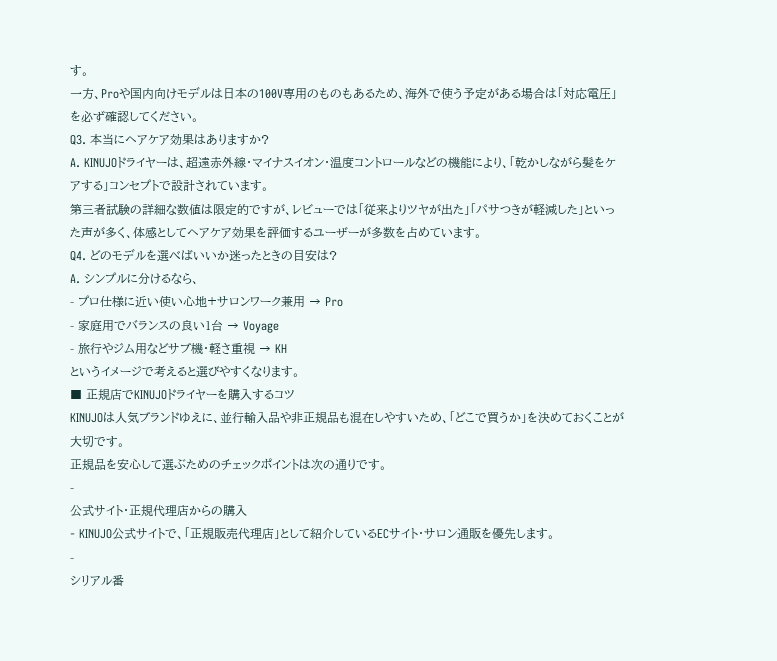す。
一方、Proや国内向けモデルは日本の100V専用のものもあるため、海外で使う予定がある場合は「対応電圧」を必ず確認してください。
Q3. 本当にヘアケア効果はありますか?
A. KINUJOドライヤーは、超遠赤外線・マイナスイオン・温度コントロールなどの機能により、「乾かしながら髪をケアする」コンセプトで設計されています。
第三者試験の詳細な数値は限定的ですが、レビューでは「従来よりツヤが出た」「パサつきが軽減した」といった声が多く、体感としてヘアケア効果を評価するユーザーが多数を占めています。
Q4. どのモデルを選べばいいか迷ったときの目安は?
A. シンプルに分けるなら、
- プロ仕様に近い使い心地+サロンワーク兼用 → Pro
- 家庭用でバランスの良い1台 → Voyage
- 旅行やジム用などサブ機・軽さ重視 → KH
というイメージで考えると選びやすくなります。
■ 正規店でKINUJOドライヤーを購入するコツ
KINUJOは人気ブランドゆえに、並行輸入品や非正規品も混在しやすいため、「どこで買うか」を決めておくことが大切です。
正規品を安心して選ぶためのチェックポイントは次の通りです。
-
公式サイト・正規代理店からの購入
- KINUJO公式サイトで、「正規販売代理店」として紹介しているECサイト・サロン通販を優先します。
-
シリアル番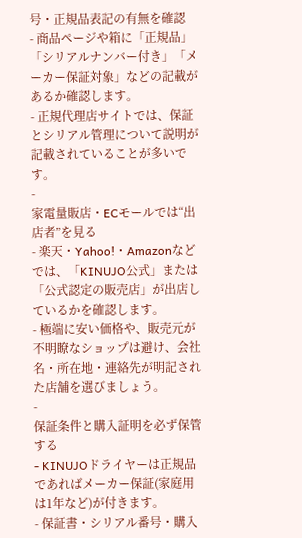号・正規品表記の有無を確認
- 商品ページや箱に「正規品」「シリアルナンバー付き」「メーカー保証対象」などの記載があるか確認します。
- 正規代理店サイトでは、保証とシリアル管理について説明が記載されていることが多いです。
-
家電量販店・ECモールでは“出店者”を見る
- 楽天・Yahoo!・Amazonなどでは、「KINUJO公式」または「公式認定の販売店」が出店しているかを確認します。
- 極端に安い価格や、販売元が不明瞭なショップは避け、会社名・所在地・連絡先が明記された店舗を選びましょう。
-
保証条件と購入証明を必ず保管する
- KINUJOドライヤーは正規品であればメーカー保証(家庭用は1年など)が付きます。
- 保証書・シリアル番号・購入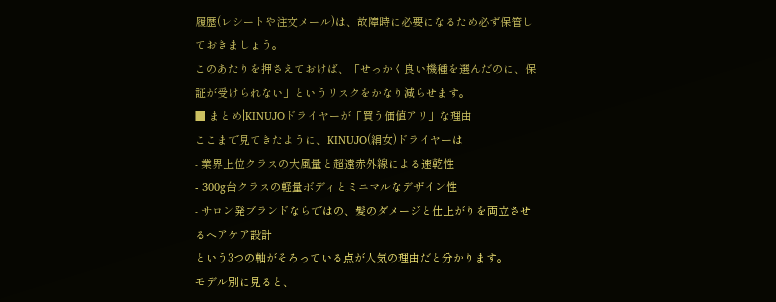履歴(レシートや注文メール)は、故障時に必要になるため必ず保管しておきましょう。
このあたりを押さえておけば、「せっかく良い機種を選んだのに、保証が受けられない」というリスクをかなり減らせます。
■ まとめ|KINUJOドライヤーが「買う価値アリ」な理由
ここまで見てきたように、KINUJO(絹女)ドライヤーは
- 業界上位クラスの大風量と超遠赤外線による速乾性
- 300g台クラスの軽量ボディとミニマルなデザイン性
- サロン発ブランドならではの、髪のダメージと仕上がりを両立させるヘアケア設計
という3つの軸がそろっている点が人気の理由だと分かります。
モデル別に見ると、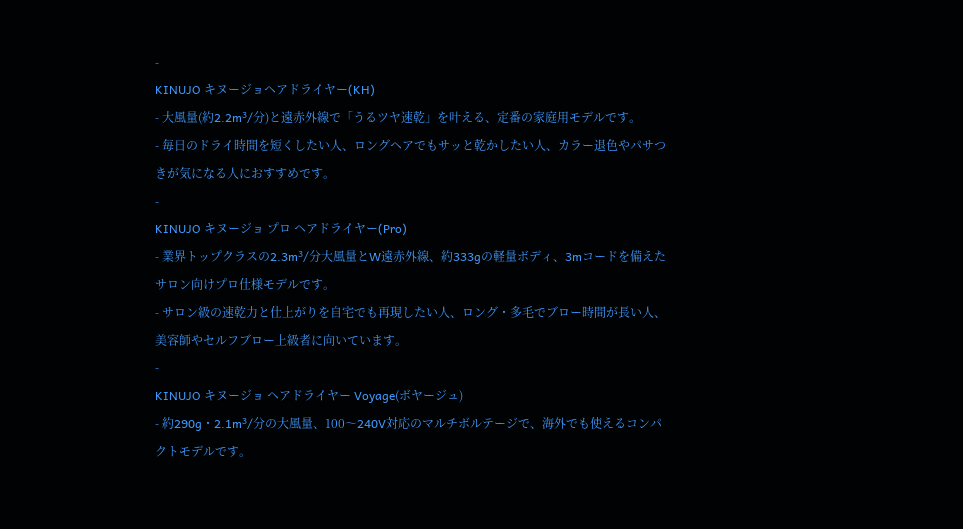-
KINUJO キヌージョヘアドライヤー(KH)
- 大風量(約2.2m³/分)と遠赤外線で「うるツヤ速乾」を叶える、定番の家庭用モデルです。
- 毎日のドライ時間を短くしたい人、ロングヘアでもサッと乾かしたい人、カラー退色やパサつきが気になる人におすすめです。
-
KINUJO キヌージョ プロ ヘアドライヤー(Pro)
- 業界トップクラスの2.3m³/分大風量とW遠赤外線、約333gの軽量ボディ、3mコードを備えたサロン向けプロ仕様モデルです。
- サロン級の速乾力と仕上がりを自宅でも再現したい人、ロング・多毛でブロー時間が長い人、美容師やセルフブロー上級者に向いています。
-
KINUJO キヌージョ ヘアドライヤー Voyage(ボヤージュ)
- 約290g・2.1m³/分の大風量、100〜240V対応のマルチボルテージで、海外でも使えるコンパクトモデルです。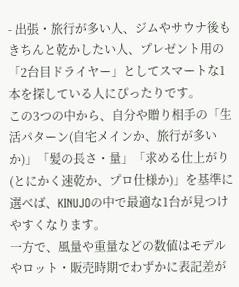- 出張・旅行が多い人、ジムやサウナ後もきちんと乾かしたい人、プレゼント用の「2台目ドライヤー」としてスマートな1本を探している人にぴったりです。
この3つの中から、自分や贈り相手の「生活パターン(自宅メインか、旅行が多いか)」「髪の長さ・量」「求める仕上がり(とにかく速乾か、プロ仕様か)」を基準に選べば、KINUJOの中で最適な1台が見つけやすくなります。
一方で、風量や重量などの数値はモデルやロット・販売時期でわずかに表記差が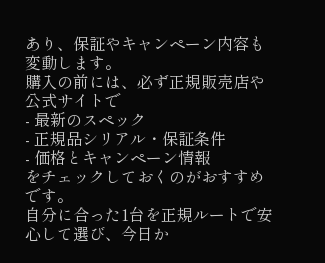あり、保証やキャンペーン内容も変動します。
購入の前には、必ず正規販売店や公式サイトで
- 最新のスペック
- 正規品シリアル・保証条件
- 価格とキャンペーン情報
をチェックしておくのがおすすめです。
自分に合った1台を正規ルートで安心して選び、今日か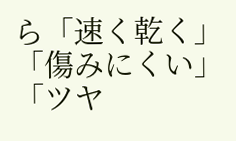ら「速く乾く」「傷みにくい」「ツヤ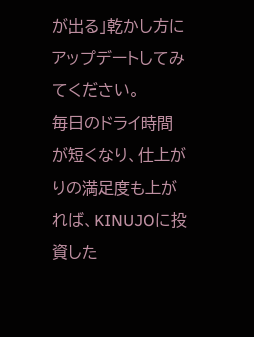が出る」乾かし方にアップデートしてみてください。
毎日のドライ時間が短くなり、仕上がりの満足度も上がれば、KINUJOに投資した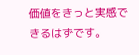価値をきっと実感できるはずです。